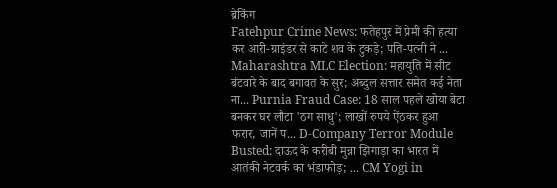ब्रेकिंग
Fatehpur Crime News: फतेहपुर में प्रेमी की हत्या कर आरी-ग्राइंडर से काटे शव के टुकड़े; पति-पत्नी ने ... Maharashtra MLC Election: महायुति में सीट बंटवारे के बाद बगावत के सुर; अब्दुल सत्तार समेत कई नेता ना... Purnia Fraud Case: 18 साल पहले खोया बेटा बनकर घर लौटा 'ठग साधु'; लाखों रुपये ऐंठकर हुआ फरार, जानें प... D-Company Terror Module Busted: दाऊद के करीबी मुन्ना झिगाड़ा का भारत में आतंकी नेटवर्क का भंडाफोड़; ... CM Yogi in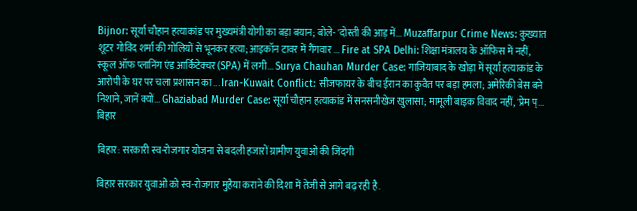Bijnor: सूर्या चौहान हत्याकांड पर मुख्यमंत्री योगी का बड़ा बयान; बोले- 'दोस्ती की आड़ में... Muzaffarpur Crime News: कुख्यात शूटर गोविंद शर्मा की गोलियों से भूनकर हत्या; आइकॉन टावर में गैंगवार ... Fire at SPA Delhi: शिक्षा मंत्रालय के ऑफिस में नहीं, स्कूल ऑफ प्लानिंग एंड आर्किटेक्चर (SPA) में लगी... Surya Chauhan Murder Case: गाजियाबाद के खोड़ा में सूर्या हत्याकांड के आरोपी के घर पर चला प्रशासन का ... Iran-Kuwait Conflict: सीजफायर के बीच ईरान का कुवैत पर बड़ा हमला; अमेरिकी बेस बने निशाने, जानें क्यों... Ghaziabad Murder Case: सूर्या चौहान हत्याकांड में सनसनीखेज खुलासा; मामूली बाइक विवाद नहीं, 'प्रेम प्...
बिहार

बिहार: सरकारी स्व-रोजगार योजना से बदली हजारों ग्रामीण युवाओं की जिंदगी

बिहार सरकार युवाओं को स्व-रोजगार मुहैया कराने की दिशा में तेजी से आगे बढ़ रही है.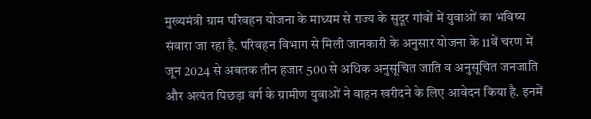मुख्यमंत्री ग्राम परिवहन योजना के माध्यम से राज्य के सुदूर गांवों में युवाओं का भविष्य संवारा जा रहा है. परिवहन विभाग से मिली जानकारी के अनुसार योजना के 11वें चरण में जून 2024 से अबतक तीन हजार 500 से अधिक अनुसूचित जाति व अनुसूचित जनजाति और अत्यंत पिछड़ा वर्ग के ग्रामीण युवाओं ने वाहन खरीदने के लिए आवेदन किया है. इनमें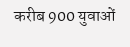करीब 900 युवाओं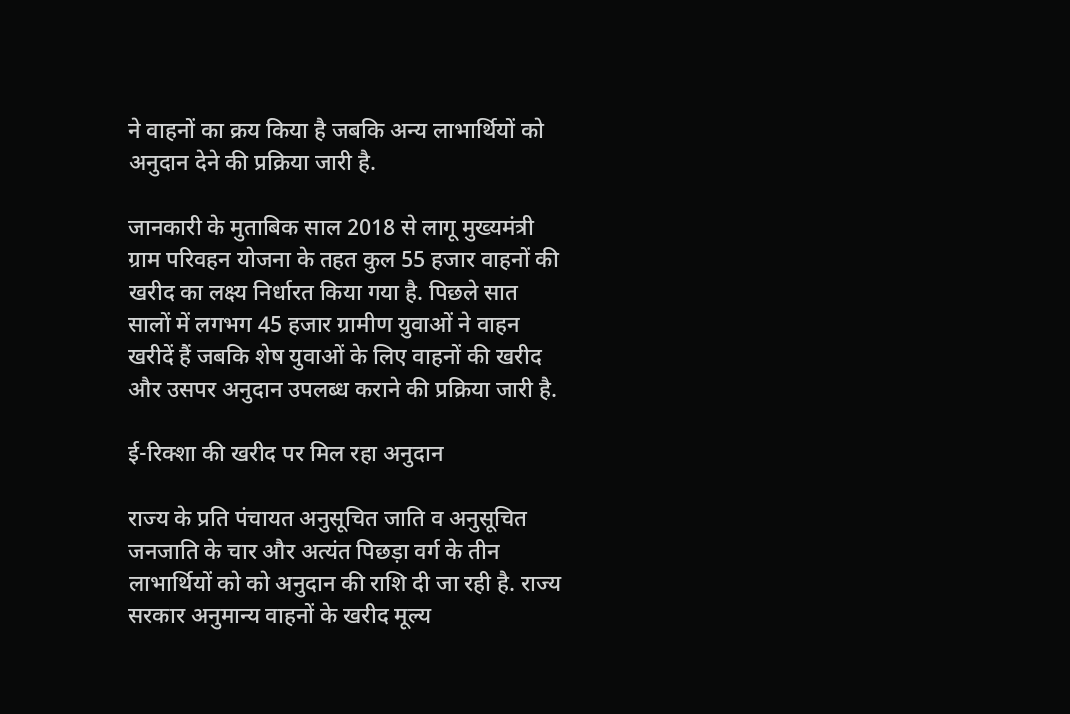ने वाहनों का क्रय किया है जबकि अन्य लाभार्थियों को अनुदान देने की प्रक्रिया जारी है.

जानकारी के मुताबिक साल 2018 से लागू मुख्यमंत्री ग्राम परिवहन योजना के तहत कुल 55 हजार वाहनों की खरीद का लक्ष्य निर्धारत किया गया है. पिछले सात सालों में लगभग 45 हजार ग्रामीण युवाओं ने वाहन खरीदें हैं जबकि शेष युवाओं के लिए वाहनों की खरीद और उसपर अनुदान उपलब्ध कराने की प्रक्रिया जारी है.

ई-रिक्शा की खरीद पर मिल रहा अनुदान

राज्य के प्रति पंचायत अनुसूचित जाति व अनुसूचित जनजाति के चार और अत्यंत पिछड़ा वर्ग के तीन लाभार्थियों को को अनुदान की राशि दी जा रही है. राज्य सरकार अनुमान्य वाहनों के खरीद मूल्य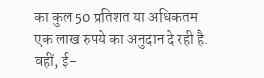का कुल 50 प्रतिशत या अधिकतम एक लाख रुपये का अनुदान दे रही है. वहीं, ई-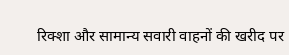रिक्शा और सामान्य सवारी वाहनों की खरीद पर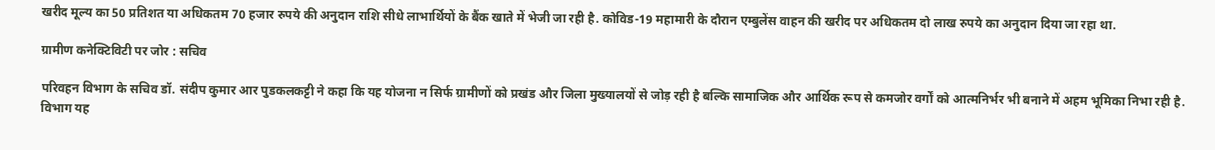खरीद मूल्य का 50 प्रतिशत या अधिकतम 70 हजार रुपये की अनुदान राशि सीधे लाभार्थियों के बैंक खाते में भेजी जा रही है. कोविड-19 महामारी के दौरान एम्बुलेंस वाहन की खरीद पर अधिकतम दो लाख रुपये का अनुदान दिया जा रहा था.

ग्रामीण कनेक्टिविटी पर जोर : सचिव

परिवहन विभाग के सचिव डॉ. संदीप कुमार आर पुडकलकट्टी ने कहा कि यह योजना न सिर्फ ग्रामीणों को प्रखंड और जिला मुख्यालयों से जोड़ रही है बल्कि सामाजिक और आर्थिक रूप से कमजोर वर्गों को आत्मनिर्भर भी बनाने में अहम भूमिका निभा रही है. विभाग यह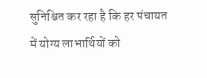सुनिश्चित कर रहा है कि हर पंचायत में योग्य लाभार्थियों को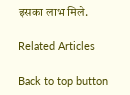इसका लाभ मिले.

Related Articles

Back to top button